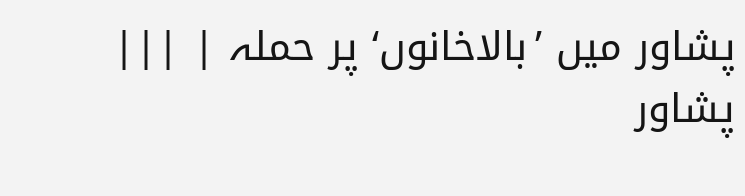پشاور میں ’بالاخانوں‘ پر حملہ | |||
پشاور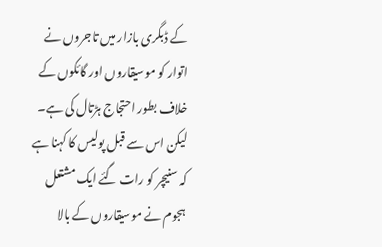کے ڈبگری بازار میں تاجروں نے اتوار کو موسیقاروں اور گائکوں کے خلاف بطور احتجاج ہڑتال کی ہے۔ لیکن اس سے قبل پولیس کا کہنا ہے کہ سنیچر کو رات گئے ایک مشتعل ہجوم نے موسیقاروں کے بالا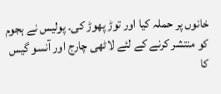خانوں پر حملہ کیا اور توڑ پھوڑ کی۔ پولیس نے ہجوم کو منتشر کرنے کے لئے لاٹھی چارج اور آنسو گیس کا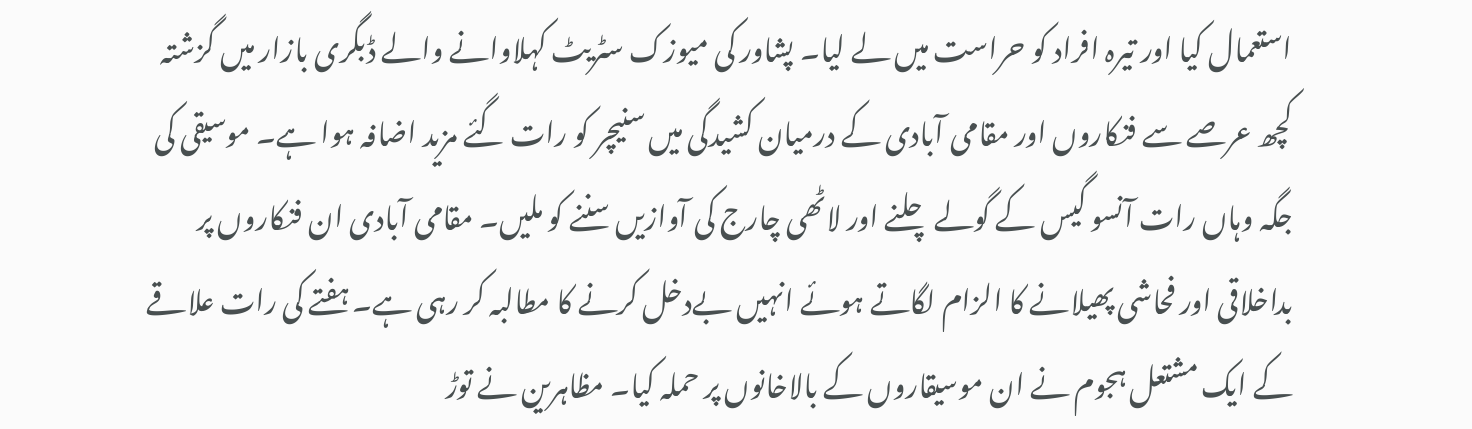استعمال کیا اور تیرہ افراد کو حراست میں لے لیا۔ پشاور کی میوزک سٹریٹ کہلاوانے والے ڈبگری بازار میں گزشتہ کچھ عرصے سے فنکاروں اور مقامی آبادی کے درمیان کشیدگی میں سنیچر کو رات گئے مزید اضافہ ہوا ہے۔ موسیقی کی جگہ وہاں رات آنسو گیس کے گولے چلنے اور لاٹھی چارج کی آوازیں سننے کو ملیں۔ مقامی آبادی ان فنکاروں پر بداخلاقی اور فحاشی پھیلانے کا الزام لگاتے ہوئے انہیں بےدخل کرنے کا مطالبہ کر رہی ہے۔ ہفتے کی رات علاقے کے ایک مشتعل ہجوم نے ان موسیقاروں کے بالاخانوں پر حملہ کیا۔ مظاہرین نے توڑ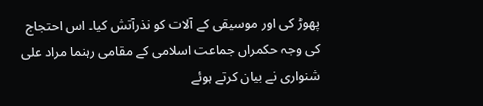پھوڑ کی اور موسیقی کے آلات کو نذرآتش کیا۔ اس احتجاج کی وجہ حکمراں جماعت اسلامی کے مقامی رہنما مراد علی شنواری نے بیان کرتے ہوئے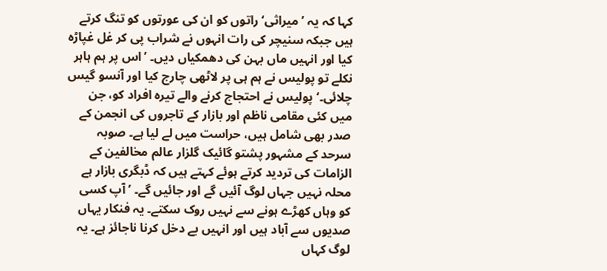کہا کہ یہ ’میراثی‘ راتوں کو ان کی عورتوں کو تنگ کرتے ہیں جبکہ سنیچر کی رات انہوں نے شراب پی کر غل غپاڑہ کیا اور انہیں ماں بہن کی دھمکیاں دیں۔ ’اس پر ہم ہاہر نکلے تو پولیس نے ہم ہی پر لاٹھی چارج کیا اور آنسو گیس چلائی۔‘ پولیس نے احتجاج کرنے والے تیرہ افراد کو، جن میں کئی مقامی ناظم اور بازار کے تاجروں کی انجمن کے صدر بھی شامل ہیں، حراست میں لے لیا ہے۔ صوبہ سرحد کے مشہور پشتو گائیک گلزار عالم مخالفین کے الزامات کی تردید کرتے ہوئے کہتے ہیں کہ ڈبگری بازار ہے محلہ نہیں جہاں لوگ آئیں گے اور جائیں گے۔ ’ آپ کسی کو وہاں کھڑے ہونے سے نہیں روک سکتے۔ یہ فنکار یہاں صدیوں سے آباد ہیں اور انہیں بے دخل کرنا ناجائز ہے۔ یہ لوگ کہاں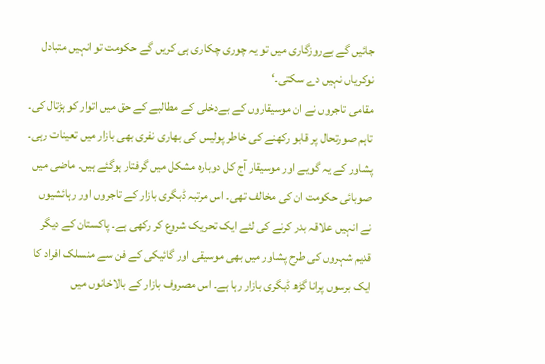جائیں گے بےروزگاری میں تو یہ چوری چکاری ہی کریں گے حکومت تو انہیں متبادل نوکریاں نہیں دے سکتی۔‘
مقامی تاجروں نے ان موسیقاروں کے بےدخلی کے مطالبے کے حق میں اتوار کو ہڑتال کی۔ تاہم صورتحال پر قابو رکھنے کی خاطر پولیس کی بھاری نفری بھی بازار میں تعینات رہی۔ پشاور کے یہ گویے اور موسیقار آج کل دوبارہ مشکل میں گرفتار ہوگئے ہیں۔ ماضی میں صوبائی حکومت ان کی مخالف تھی۔ اس مرتبہ ڈبگری بازار کے تاجروں اور رہائشیوں نے انہیں علاقہ بدر کرنے کی لئے ایک تحریک شروع کر رکھی ہے۔ پاکستان کے دیگر قدیم شہروں کی طرح پشاور میں بھی موسیقی اور گائیکی کے فن سے منسلک افراد کا ایک برسوں پرانا گڑھ ڈبگری بازار رہا ہے۔ اس مصروف بازار کے بالاخانوں میں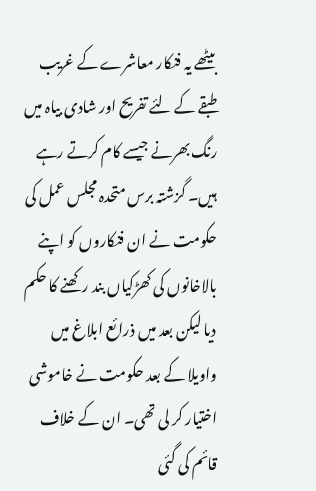بیٹھے یہ فنکار معاشرے کے غریب طبقے کے لئے تفریح اور شادی بیاہ میں رنگ بھرنے جیسے کام کرتے رہے ہیں۔ گزشتہ برس متحدہ مجلس عمل کی حکومت نے ان فنکاروں کو اپنے بالاخانوں کی کھڑکیاں بند رکھنے کا حکم دیا لیکن بعد میں ذرائع ابلاغ میں واویلا کے بعد حکومت نے خاموشی اختیار کر لی تھی۔ ان کے خلاف قائم کی گئی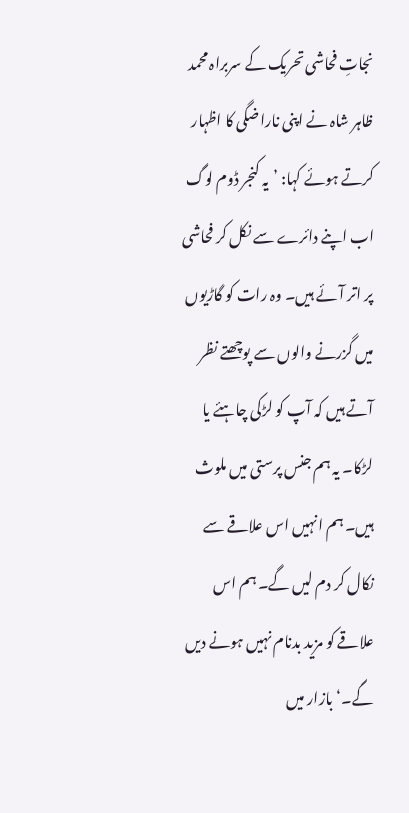نجاتِ فحاشی تحریک کے سربراہ محمد ظاہر شاہ نے اپنی ناراضگی کا اظہار کرتے ہوئے کہا: ’یہ کنجر ڈوم لوگ اب اپنے دائرے سے نکل کر فحاشی پر اتر آئے ہیں۔ وہ رات کو گاڑیوں میں گزرنے والوں سے پوچھتے نظر آتے ہیں کہ آپ کو لڑکی چاہئے یا لڑکا۔ یہ ہم جنس پرستی میں ملوث ہیں۔ ہم انہیں اس علاقے سے نکال کر دم لیں گے۔ ہم اس علاقے کو مزید بدنام نہیں ہونے دیں گے۔‘ بازار میں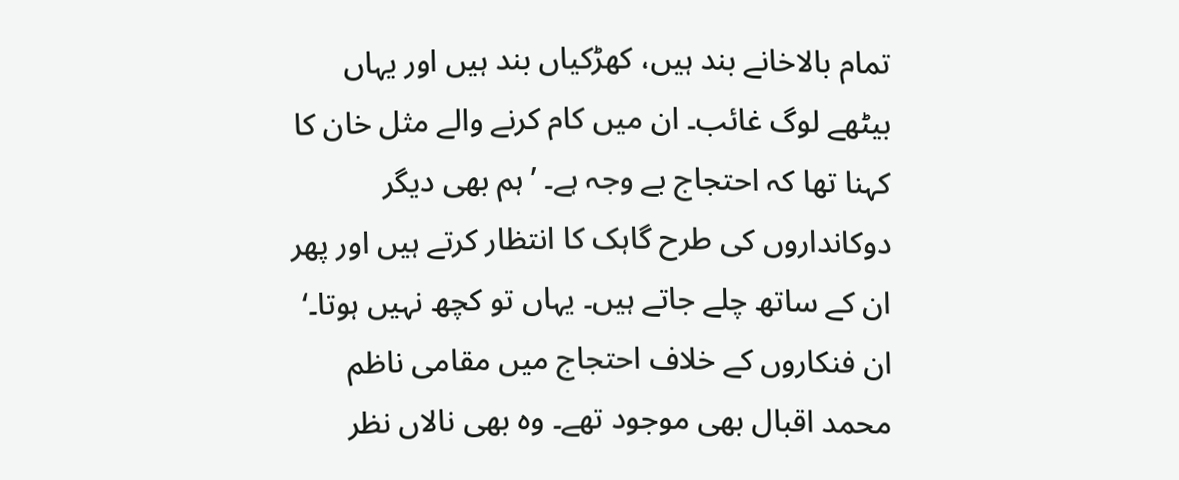تمام بالاخانے بند ہیں، کھڑکیاں بند ہیں اور یہاں بیٹھے لوگ غائب۔ ان میں کام کرنے والے مثل خان کا کہنا تھا کہ احتجاج بے وجہ ہے۔ ’ہم بھی دیگر دوکانداروں کی طرح گاہک کا انتظار کرتے ہیں اور پھر ان کے ساتھ چلے جاتے ہیں۔ یہاں تو کچھ نہیں ہوتا۔‘ ان فنکاروں کے خلاف احتجاج میں مقامی ناظم محمد اقبال بھی موجود تھے۔ وہ بھی نالاں نظر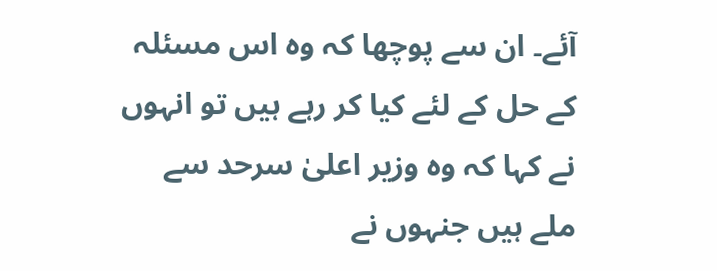آئے۔ ان سے پوچھا کہ وہ اس مسئلہ کے حل کے لئے کیا کر رہے ہیں تو انہوں نے کہا کہ وہ وزیر اعلیٰ سرحد سے ملے ہیں جنہوں نے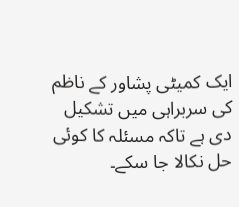ایک کمیٹی پشاور کے ناظم کی سربراہی میں تشکیل دی ہے تاکہ مسئلہ کا کوئی حل نکالا جا سکے۔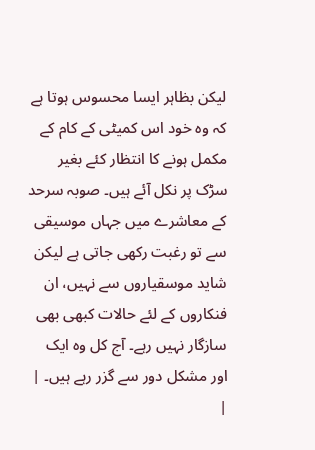لیکن بظاہر ایسا محسوس ہوتا ہے کہ وہ خود اس کمیٹی کے کام کے مکمل ہونے کا انتظار کئے بغیر سڑک پر نکل آئے ہیں۔ صوبہ سرحد کے معاشرے میں جہاں موسیقی سے تو رغبت رکھی جاتی ہے لیکن شاید موسقیاروں سے نہیں، ان فنکاروں کے لئے حالات کبھی بھی سازگار نہیں رہے۔ آج کل وہ ایک اور مشکل دور سے گزر رہے ہیں۔ |
|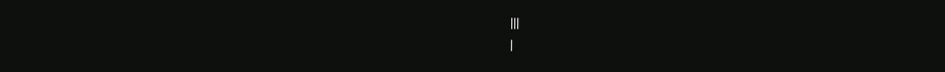|||
|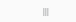|||